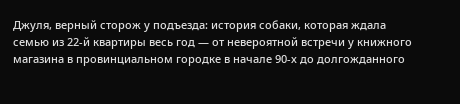Джуля, верный сторож у подъезда: история собаки, которая ждала семью из 22-й квартиры весь год — от невероятной встречи у книжного магазина в провинциальном городке в начале 90-х до долгожданного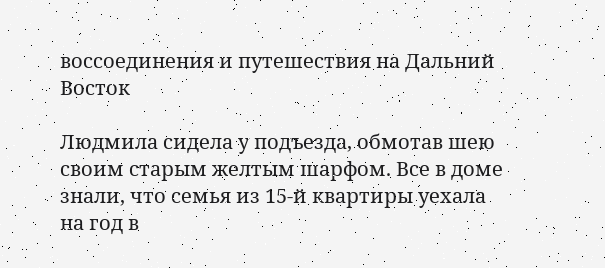воссоединения и путешествия на Дальний Восток

Людмила сидела у подъезда, обмотав шею своим старым желтым шарфом. Все в доме знали, что семья из 15-й квартиры уехала на год в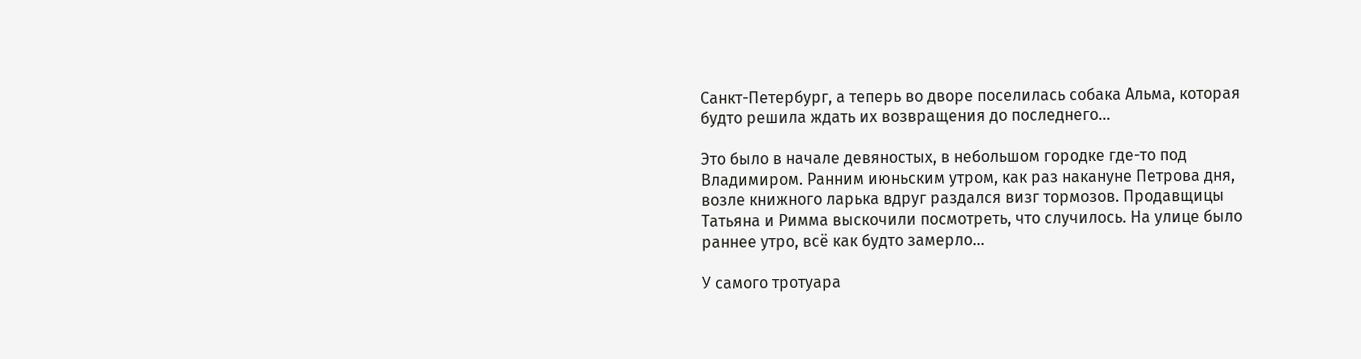Санкт-Петербург, а теперь во дворе поселилась собака Альма, которая будто решила ждать их возвращения до последнего…

Это было в начале девяностых, в небольшом городке где-то под Владимиром. Ранним июньским утром, как раз накануне Петрова дня, возле книжного ларька вдруг раздался визг тормозов. Продавщицы Татьяна и Римма выскочили посмотреть, что случилось. На улице было раннее утро, всё как будто замерло…

У самого тротуара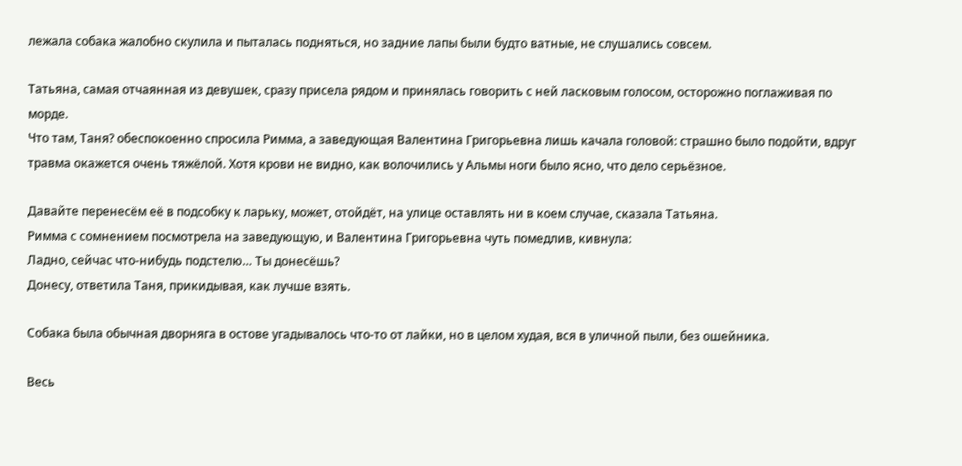лежала собака жалобно скулила и пыталась подняться, но задние лапы были будто ватные, не слушались совсем.

Татьяна, самая отчаянная из девушек, сразу присела рядом и принялась говорить с ней ласковым голосом, осторожно поглаживая по морде.
Что там, Таня? обеспокоенно спросила Римма, а заведующая Валентина Григорьевна лишь качала головой: страшно было подойти, вдруг травма окажется очень тяжёлой. Хотя крови не видно, как волочились у Альмы ноги было ясно, что дело серьёзное.

Давайте перенесём её в подсобку к ларьку, может, отойдёт, на улице оставлять ни в коем случае, сказала Татьяна.
Римма с сомнением посмотрела на заведующую, и Валентина Григорьевна чуть помедлив, кивнула:
Ладно, сейчас что-нибудь подстелю… Ты донесёшь?
Донесу, ответила Таня, прикидывая, как лучше взять.

Собака была обычная дворняга в остове угадывалось что-то от лайки, но в целом худая, вся в уличной пыли, без ошейника.

Весь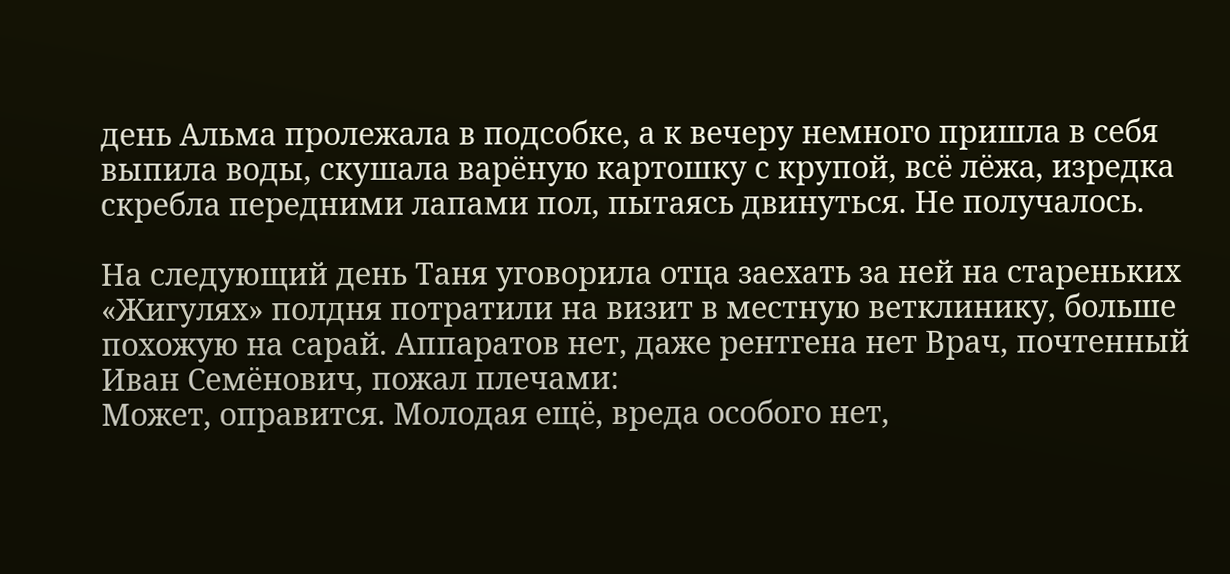день Альма пролежала в подсобке, а к вечеру немного пришла в себя выпила воды, скушала варёную картошку с крупой, всё лёжа, изредка скребла передними лапами пол, пытаясь двинуться. Не получалось.

На следующий день Таня уговорила отца заехать за ней на стареньких «Жигулях» полдня потратили на визит в местную ветклинику, больше похожую на сарай. Аппаратов нет, даже рентгена нет Врач, почтенный Иван Семёнович, пожал плечами:
Может, оправится. Молодая ещё, вреда особого нет,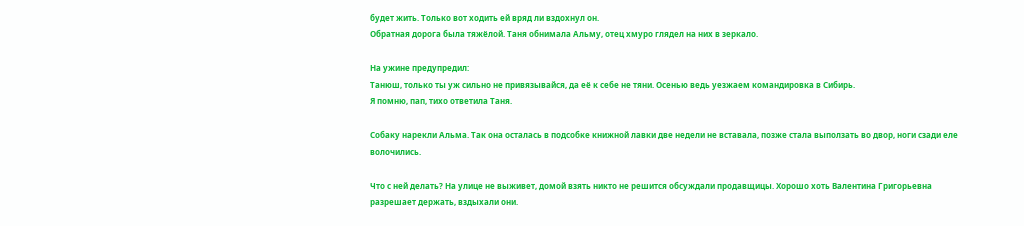будет жить. Только вот ходить ей вряд ли вздохнул он.
Обратная дорога была тяжёлой. Таня обнимала Альму, отец хмуро глядел на них в зеркало.

На ужине предупредил:
Танюш, только ты уж сильно не привязывайся, да её к себе не тяни. Осенью ведь уезжаем командировка в Сибирь.
Я помню, пап, тихо ответила Таня.

Собаку нарекли Альма. Так она осталась в подсобке книжной лавки две недели не вставала, позже стала выползать во двор, ноги сзади еле волочились.

Что с ней делать? На улице не выживет, домой взять никто не решится обсуждали продавщицы. Хорошо хоть Валентина Григорьевна разрешает держать, вздыхали они.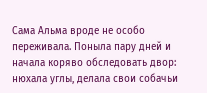Сама Альма вроде не особо переживала. Поныла пару дней и начала коряво обследовать двор: нюхала углы, делала свои собачьи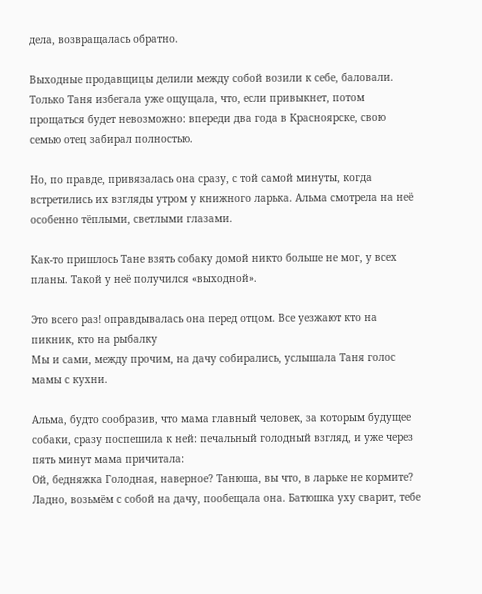дела, возвращалась обратно.

Выходные продавщицы делили между собой возили к себе, баловали. Только Таня избегала уже ощущала, что, если привыкнет, потом прощаться будет невозможно: впереди два года в Красноярске, свою семью отец забирал полностью.

Но, по правде, привязалась она сразу, с той самой минуты, когда встретились их взгляды утром у книжного ларька. Альма смотрела на неё особенно тёплыми, светлыми глазами.

Как-то пришлось Тане взять собаку домой никто больше не мог, у всех планы. Такой у неё получился «выходной».

Это всего раз! оправдывалась она перед отцом. Все уезжают кто на пикник, кто на рыбалку
Мы и сами, между прочим, на дачу собирались, услышала Таня голос мамы с кухни.

Альма, будто сообразив, что мама главный человек, за которым будущее собаки, сразу поспешила к ней: печальный голодный взгляд, и уже через пять минут мама причитала:
Ой, бедняжка Голодная, наверное? Танюша, вы что, в ларьке не кормите? Ладно, возьмём с собой на дачу, пообещала она. Батюшка уху сварит, тебе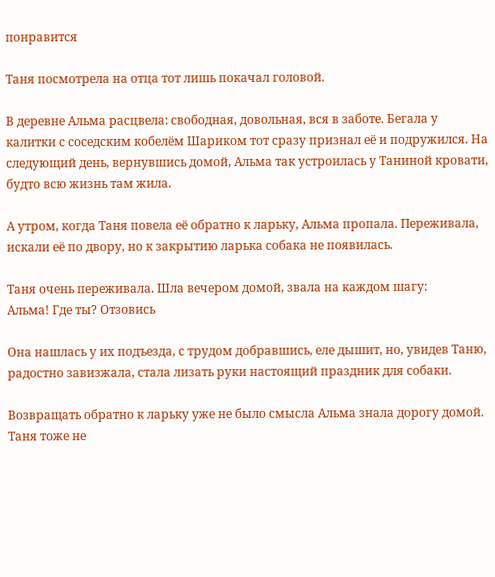понравится

Таня посмотрела на отца тот лишь покачал головой.

В деревне Альма расцвела: свободная, довольная, вся в заботе. Бегала у калитки с соседским кобелём Шариком тот сразу признал её и подружился. На следующий день, вернувшись домой, Альма так устроилась у Таниной кровати, будто всю жизнь там жила.

А утром, когда Таня повела её обратно к ларьку, Альма пропала. Переживала, искали её по двору, но к закрытию ларька собака не появилась.

Таня очень переживала. Шла вечером домой, звала на каждом шагу:
Альма! Где ты? Отзовись

Она нашлась у их подъезда, с трудом добравшись, еле дышит, но, увидев Таню, радостно завизжала, стала лизать руки настоящий праздник для собаки.

Возвращать обратно к ларьку уже не было смысла Альма знала дорогу домой. Таня тоже не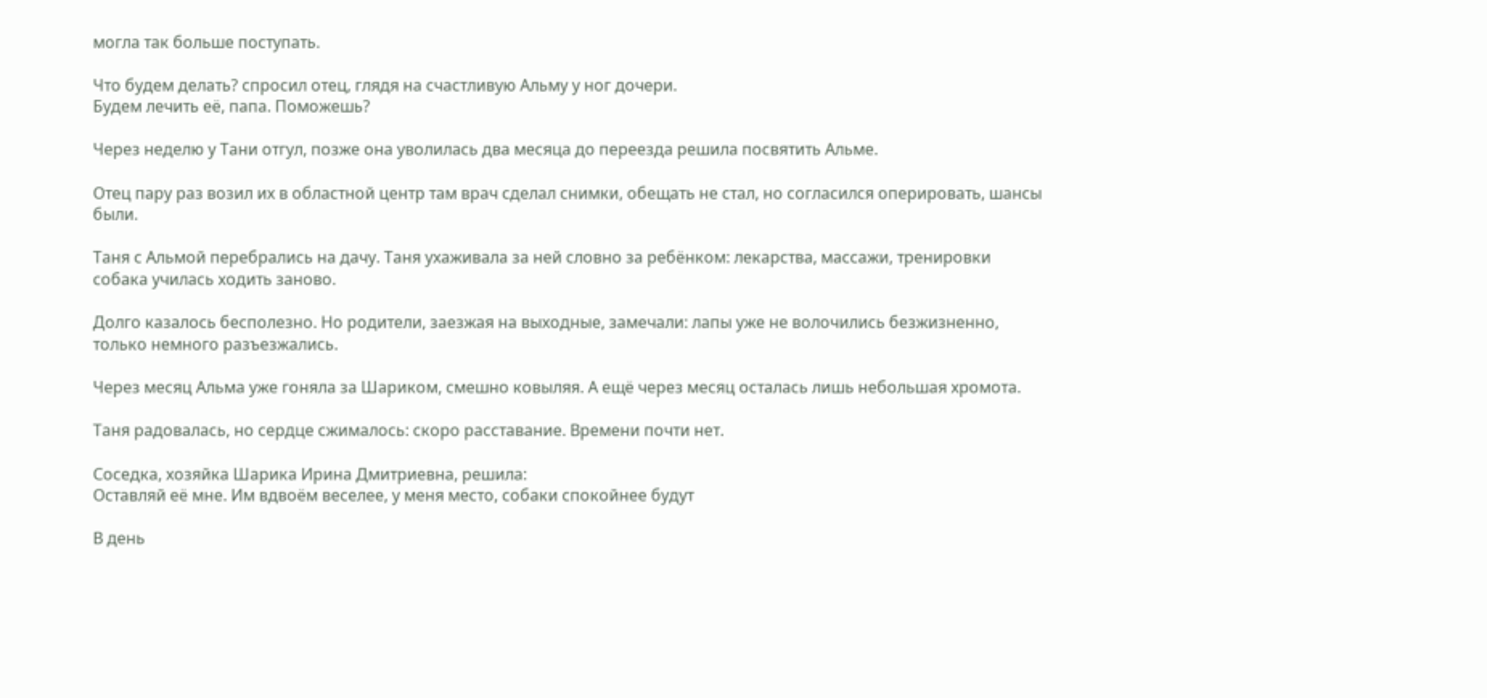могла так больше поступать.

Что будем делать? спросил отец, глядя на счастливую Альму у ног дочери.
Будем лечить её, папа. Поможешь?

Через неделю у Тани отгул, позже она уволилась два месяца до переезда решила посвятить Альме.

Отец пару раз возил их в областной центр там врач сделал снимки, обещать не стал, но согласился оперировать, шансы были.

Таня с Альмой перебрались на дачу. Таня ухаживала за ней словно за ребёнком: лекарства, массажи, тренировки собака училась ходить заново.

Долго казалось бесполезно. Но родители, заезжая на выходные, замечали: лапы уже не волочились безжизненно, только немного разъезжались.

Через месяц Альма уже гоняла за Шариком, смешно ковыляя. А ещё через месяц осталась лишь небольшая хромота.

Таня радовалась, но сердце сжималось: скоро расставание. Времени почти нет.

Соседка, хозяйка Шарика Ирина Дмитриевна, решила:
Оставляй её мне. Им вдвоём веселее, у меня место, собаки спокойнее будут

В день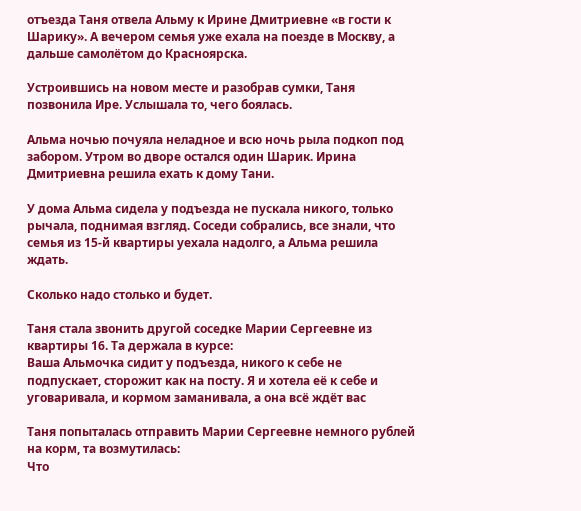отъезда Таня отвела Альму к Ирине Дмитриевне «в гости к Шарику». А вечером семья уже ехала на поезде в Москву, а дальше самолётом до Красноярска.

Устроившись на новом месте и разобрав сумки, Таня позвонила Ире. Услышала то, чего боялась.

Альма ночью почуяла неладное и всю ночь рыла подкоп под забором. Утром во дворе остался один Шарик. Ирина Дмитриевна решила ехать к дому Тани.

У дома Альма сидела у подъезда не пускала никого, только рычала, поднимая взгляд. Соседи собрались, все знали, что семья из 15-й квартиры уехала надолго, а Альма решила ждать.

Сколько надо столько и будет.

Таня стала звонить другой соседке Марии Сергеевне из квартиры 16. Та держала в курсе:
Ваша Альмочка сидит у подъезда, никого к себе не подпускает, сторожит как на посту. Я и хотела её к себе и уговаривала, и кормом заманивала, а она всё ждёт вас

Таня попыталась отправить Марии Сергеевне немного рублей на корм, та возмутилась:
Что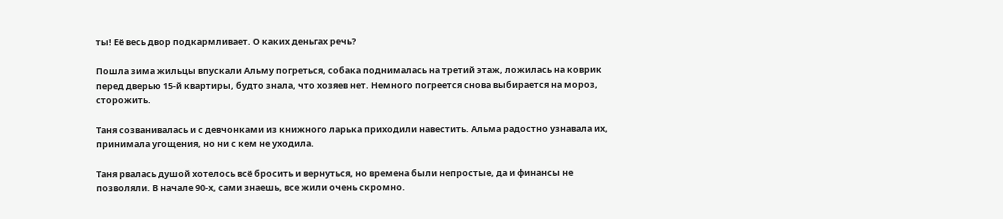ты! Её весь двор подкармливает. О каких деньгах речь?

Пошла зима жильцы впускали Альму погреться, собака поднималась на третий этаж, ложилась на коврик перед дверью 15-й квартиры, будто знала, что хозяев нет. Немного погреется снова выбирается на мороз, сторожить.

Таня созванивалась и с девчонками из книжного ларька приходили навестить. Альма радостно узнавала их, принимала угощения, но ни с кем не уходила.

Таня рвалась душой хотелось всё бросить и вернуться, но времена были непростые, да и финансы не позволяли. В начале 90-х, сами знаешь, все жили очень скромно.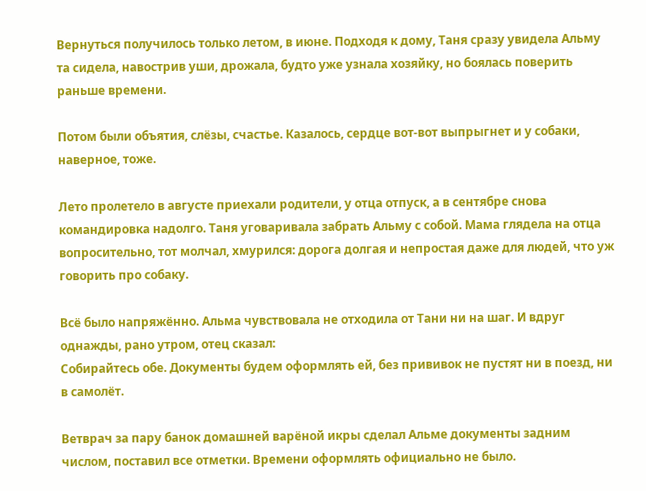Вернуться получилось только летом, в июне. Подходя к дому, Таня сразу увидела Альму та сидела, навострив уши, дрожала, будто уже узнала хозяйку, но боялась поверить раньше времени.

Потом были объятия, слёзы, счастье. Казалось, сердце вот-вот выпрыгнет и у собаки, наверное, тоже.

Лето пролетело в августе приехали родители, у отца отпуск, а в сентябре снова командировка надолго. Таня уговаривала забрать Альму с собой. Мама глядела на отца вопросительно, тот молчал, хмурился: дорога долгая и непростая даже для людей, что уж говорить про собаку.

Всё было напряжённо. Альма чувствовала не отходила от Тани ни на шаг. И вдруг однажды, рано утром, отец сказал:
Собирайтесь обе. Документы будем оформлять ей, без прививок не пустят ни в поезд, ни в самолёт.

Ветврач за пару банок домашней варёной икры сделал Альме документы задним числом, поставил все отметки. Времени оформлять официально не было.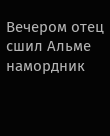Вечером отец сшил Альме намордник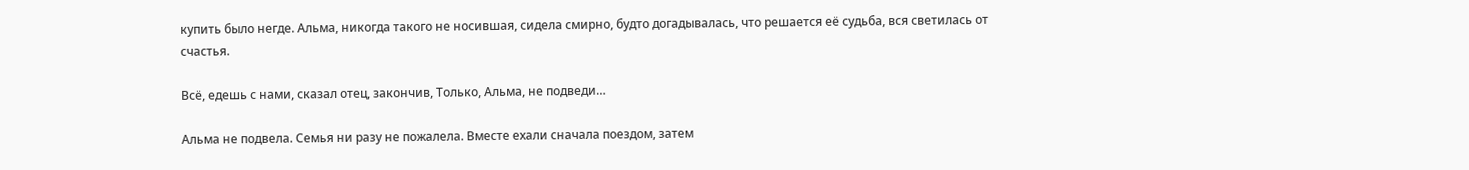купить было негде. Альма, никогда такого не носившая, сидела смирно, будто догадывалась, что решается её судьба, вся светилась от счастья.

Всё, едешь с нами, сказал отец, закончив, Только, Альма, не подведи…

Альма не подвела. Семья ни разу не пожалела. Вместе ехали сначала поездом, затем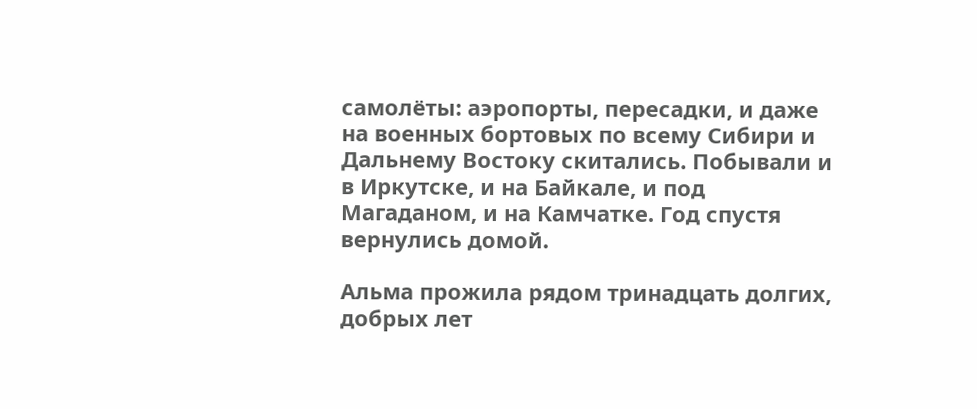самолёты: аэропорты, пересадки, и даже на военных бортовых по всему Сибири и Дальнему Востоку скитались. Побывали и в Иркутске, и на Байкале, и под Магаданом, и на Камчатке. Год спустя вернулись домой.

Альма прожила рядом тринадцать долгих, добрых лет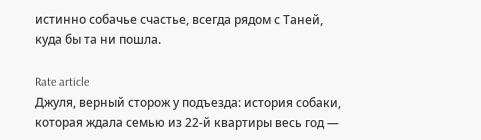истинно собачье счастье, всегда рядом с Таней, куда бы та ни пошла.

Rate article
Джуля, верный сторож у подъезда: история собаки, которая ждала семью из 22-й квартиры весь год —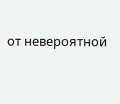от невероятной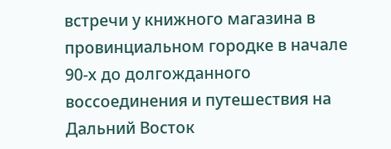встречи у книжного магазина в провинциальном городке в начале 90-х до долгожданного воссоединения и путешествия на Дальний Восток